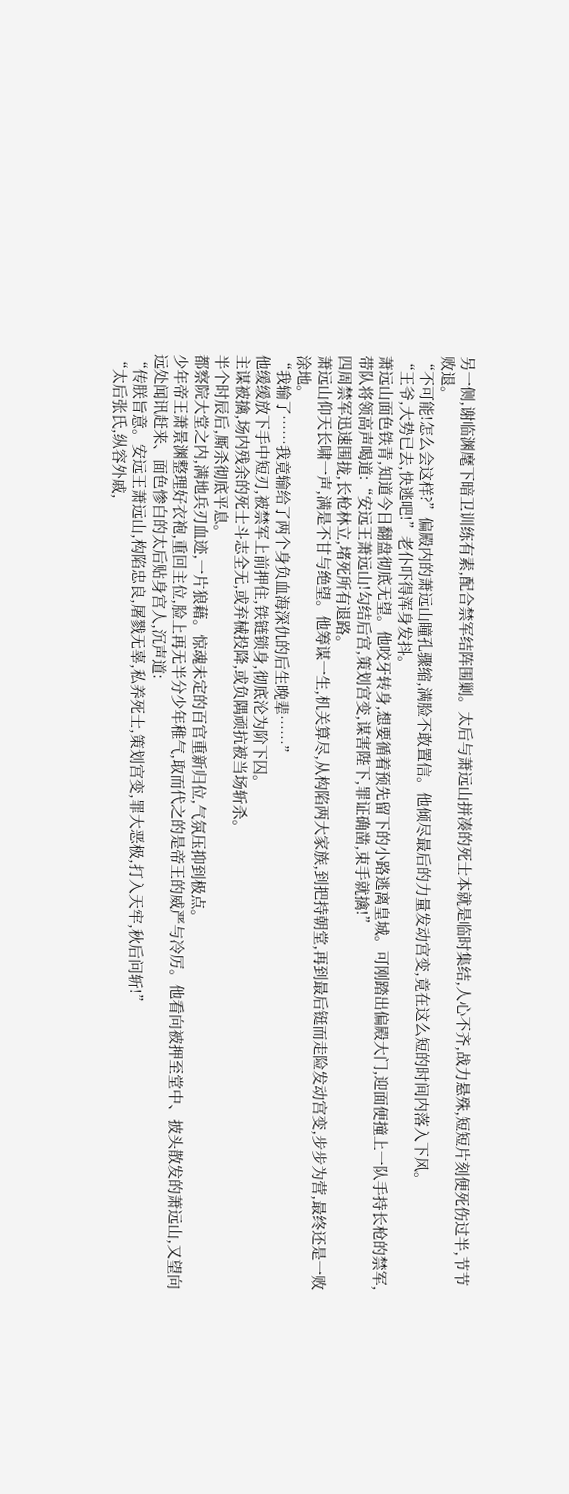另一侧,谢临渊麾下暗卫训练有素,配合禁军结阵围剿。太后与萧远山拼凑的死士本就是临时集结,人心不齐,战力悬殊,短短片刻便死伤过半,节节败退。
“不可能!怎么会这样?”偏殿内的萧远山瞳孔骤缩,满脸不敢置信。他倾尽最后的力量发动宫变,竟在这么短的时间内落入下风。
“王爷,大势已去,快逃吧!”老仆吓得浑身发抖。
萧远山面色铁青,知道今日翻盘彻底无望。他咬牙转身,想要循着预先留下的小路逃离皇城。可刚踏出偏殿大门,迎面便撞上一队手持长枪的禁军,带队将领高声喝道:“安远王萧远山!勾结后宫,策划宫变,谋害陛下,罪证确凿,束手就擒!”
四周禁军迅速围拢,长枪林立,堵死所有退路。
萧远山仰天长啸一声,满是不甘与绝望。他筹谋一生,机关算尽,从构陷两大家族,到把持朝堂,再到最后铤而走险发动宫变,步步为营,最终还是一败涂地。
“我输了……我竟输给了两个身负血海深仇的后生晚辈……”
他缓缓放下手中短刃,被禁军上前押住,铁链锁身,彻底沦为阶下囚。
主谋被擒,场内残余的死士斗志全无,或弃械投降,或负隅顽抗被当场斩杀。
半个时辰后,厮杀彻底平息。
都察院大堂之内,满地兵刃血迹,一片狼藉。惊魂未定的百官重新归位,气氛压抑到极点。
少年帝王萧景渊整理好衣袍,重回主位,脸上再无半分少年稚气,取而代之的是帝王的威严与冷厉。他看向被押至堂中、披头散发的萧远山,又望向远处闻讯赶来、面色惨白的太后贴身宫人,沉声道:
“传朕旨意。安远王萧远山,构陷忠良,屠戮无辜,私养死士,策划宫变,罪大恶极,打入天牢,秋后问斩!”
“太后张氏,纵容外戚,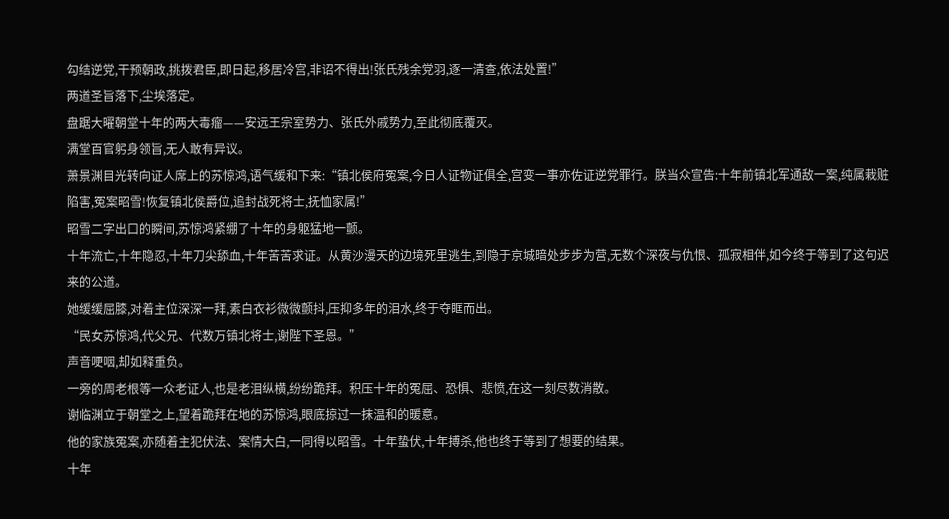勾结逆党,干预朝政,挑拨君臣,即日起,移居冷宫,非诏不得出!张氏残余党羽,逐一清查,依法处置!”
两道圣旨落下,尘埃落定。
盘踞大曜朝堂十年的两大毒瘤——安远王宗室势力、张氏外戚势力,至此彻底覆灭。
满堂百官躬身领旨,无人敢有异议。
萧景渊目光转向证人席上的苏惊鸿,语气缓和下来:“镇北侯府冤案,今日人证物证俱全,宫变一事亦佐证逆党罪行。朕当众宣告:十年前镇北军通敌一案,纯属栽赃陷害,冤案昭雪!恢复镇北侯爵位,追封战死将士,抚恤家属!”
昭雪二字出口的瞬间,苏惊鸿紧绷了十年的身躯猛地一颤。
十年流亡,十年隐忍,十年刀尖舔血,十年苦苦求证。从黄沙漫天的边境死里逃生,到隐于京城暗处步步为营,无数个深夜与仇恨、孤寂相伴,如今终于等到了这句迟来的公道。
她缓缓屈膝,对着主位深深一拜,素白衣衫微微颤抖,压抑多年的泪水,终于夺眶而出。
“民女苏惊鸿,代父兄、代数万镇北将士,谢陛下圣恩。”
声音哽咽,却如释重负。
一旁的周老根等一众老证人,也是老泪纵横,纷纷跪拜。积压十年的冤屈、恐惧、悲愤,在这一刻尽数消散。
谢临渊立于朝堂之上,望着跪拜在地的苏惊鸿,眼底掠过一抹温和的暖意。
他的家族冤案,亦随着主犯伏法、案情大白,一同得以昭雪。十年蛰伏,十年搏杀,他也终于等到了想要的结果。
十年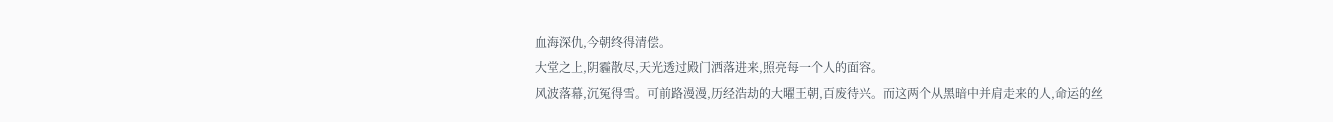血海深仇,今朝终得清偿。
大堂之上,阴霾散尽,天光透过殿门洒落进来,照亮每一个人的面容。
风波落幕,沉冤得雪。可前路漫漫,历经浩劫的大曜王朝,百废待兴。而这两个从黑暗中并肩走来的人,命运的丝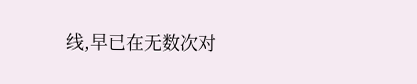线,早已在无数次对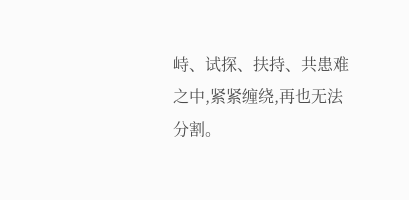峙、试探、扶持、共患难之中,紧紧缠绕,再也无法分割。